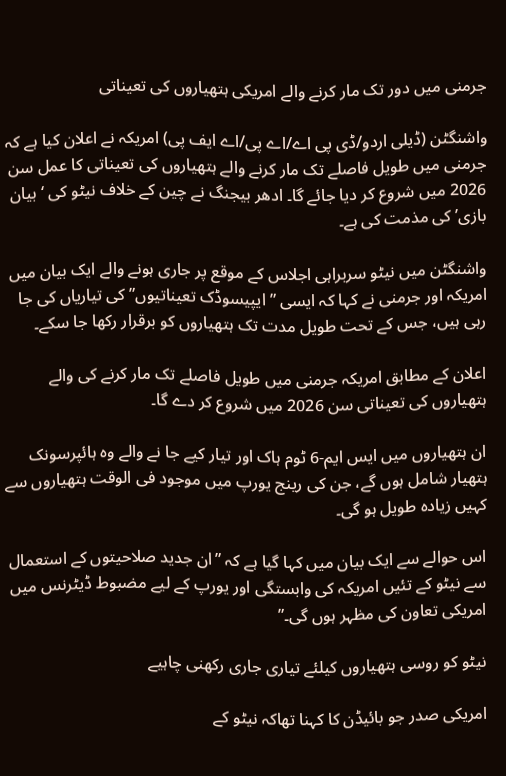جرمنی میں دور تک مار کرنے والے امریکی ہتھیاروں کی تعیناتی

واشنگٹن (ڈیلی اردو/ڈی پی اے/اے پی/اے ایف پی) امریکہ نے اعلان کیا ہے کہ جرمنی میں طویل فاصلے تک مار کرنے والے ہتھیاروں کی تعیناتی کا عمل سن 2026 میں شروع کر دیا جائے گا۔ ادھر بیجنگ نے چین کے خلاف نیٹو کی ‘بیان بازی’ کی مذمت کی ہے۔

واشنگٹن میں نیٹو سربراہی اجلاس کے موقع پر جاری ہونے والے ایک بیان میں امریکہ اور جرمنی نے کہا کہ ایسی ”ایپیسوڈک تعیناتیوں” کی تیاریاں کی جا رہی ہیں، جس کے تحت طویل مدت تک ہتھیاروں کو برقرار رکھا جا سکے۔

اعلان کے مطابق امریکہ جرمنی میں طویل فاصلے تک مار کرنے کی والے ہتھیاروں کی تعیناتی سن 2026 میں شروع کر دے گا۔

ان ہتھیاروں میں ایس ایم-6 ٹوم ہاک اور تیار کیے جا نے والے وہ ہائپرسونک ہتھیار شامل ہوں گے، جن کی رینج یورپ میں موجود فی الوقت ہتھیاروں سے کہیں زیادہ طویل ہو گی۔

اس حوالے سے ایک بیان میں کہا گیا ہے کہ ”ان جدید صلاحیتوں کے استعمال سے نیٹو کے تئیں امریکہ کی وابستگی اور یورپ کے لیے مضبوط ڈیٹرنس میں امریکی تعاون کی مظہر ہوں گی۔”

نیٹو کو روسی ہتھیاروں کیلئے تیاری جاری رکھنی چاہیے

امریکی صدر جو بائیڈن کا کہنا تھاکہ نیٹو کے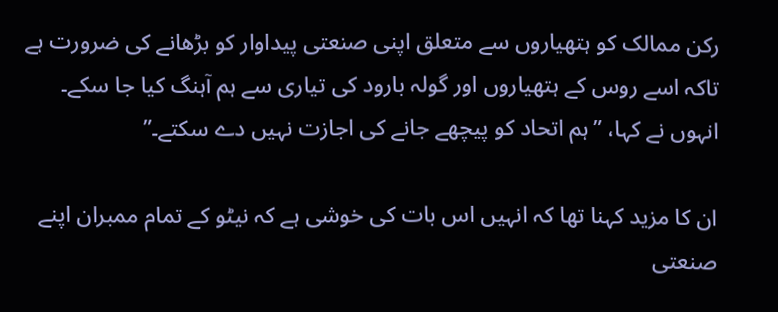رکن ممالک کو ہتھیاروں سے متعلق اپنی صنعتی پیداوار کو بڑھانے کی ضرورت ہے تاکہ اسے روس کے ہتھیاروں اور گولہ بارود کی تیاری سے ہم آہنگ کیا جا سکے۔ انہوں نے کہا، ”ہم اتحاد کو پیچھے جانے کی اجازت نہیں دے سکتے۔”

ان کا مزید کہنا تھا کہ انہیں اس بات کی خوشی ہے کہ نیٹو کے تمام ممبران اپنے صنعتی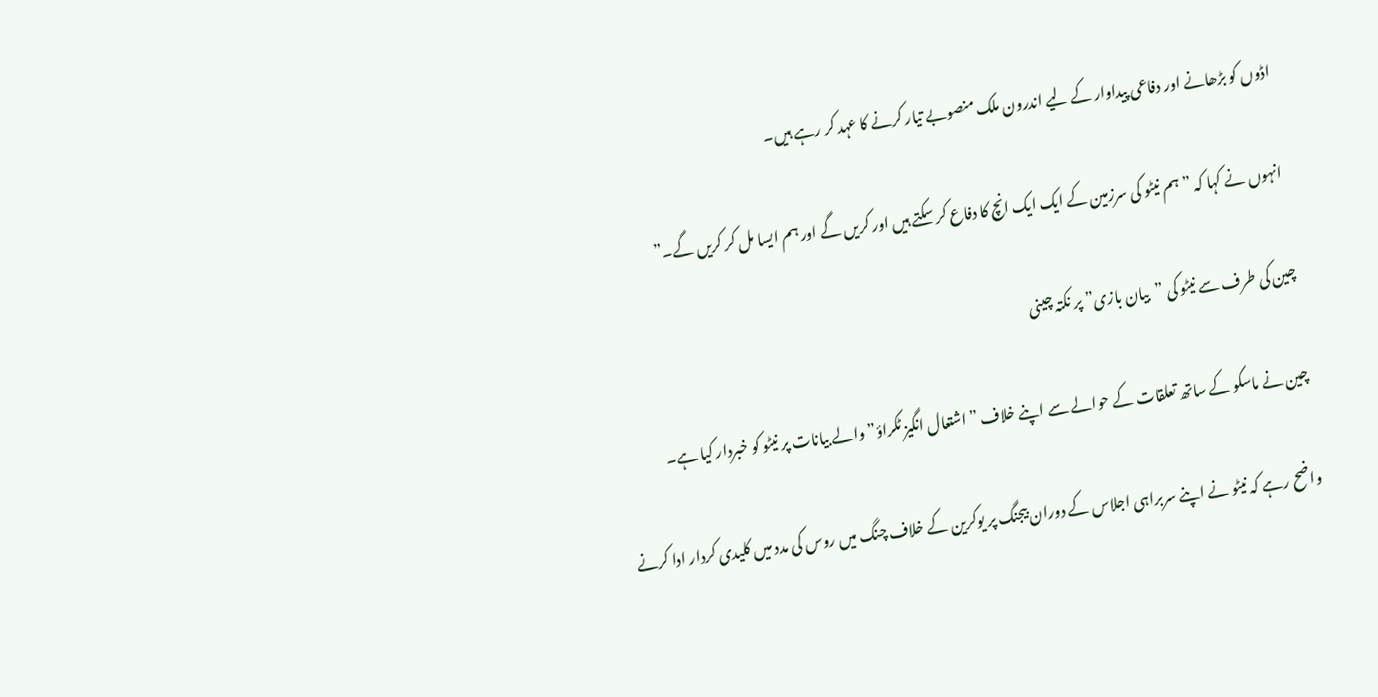اڈوں کو بڑھانے اور دفاعی پیداوار کے لیے اندرون ملک منصوبے تیار کرنے کا عہد کر رہے ہیں۔

انہوں نے کہا کہ ”ہم نیٹو کی سرزمین کے ایک ایک انچ کا دفاع کر سکتے ہیں اور کریں گے اور ہم ایسا مل کر کریں گے۔”

چین کی طرف سے نیٹو کی ”بیان بازی” پر نکتہ چینی

چین نے ماسکو کے ساتھ تعلقات کے حوالے سے اپنے خلاف ”اشتعال انگیز ٹکراؤ” والے بیانات پر نیٹو کو خبردار کیا ہے۔

واضح رہے کہ نیٹو نے اپنے سربراہی اجلاس کے دوران بیجنگ پر یوکرین کے خلاف چنگ میں روس کی مدد میں کلیدی کردار ادا کرنے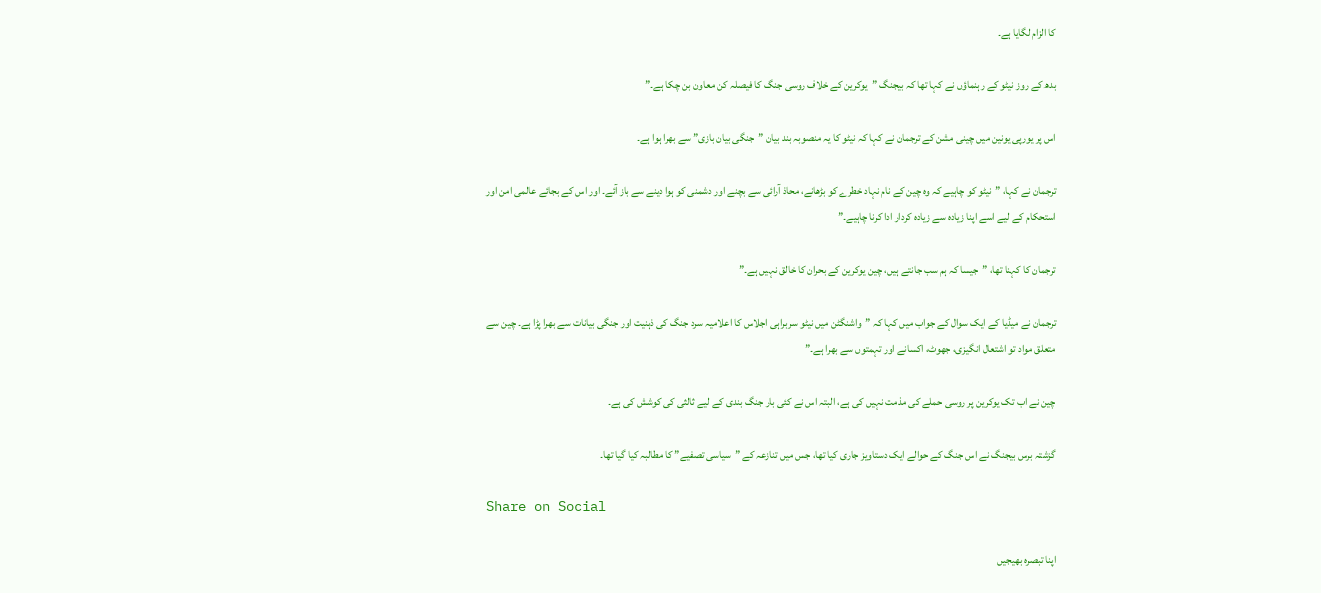کا الزام لگایا ہے۔

بدھ کے روز نیٹو کے رہنماؤں نے کہا تھا کہ بیجنگ ”یوکرین کے خلاف روسی جنگ کا فیصلہ کن معاون بن چکا ہے۔”

اس پر یورپی یونین میں چینی مشن کے ترجمان نے کہا کہ نیٹو کا یہ منصوبہ بند بیان ”جنگی بیان بازی” سے بھرا ہوا ہے۔

ترجمان نے کہا، ”نیٹو کو چاہیے کہ وہ چین کے نام نہاد خطرے کو بڑھانے، محاذ آرائی سے بچنے اور دشمنی کو ہوا دینے سے باز آئے۔ اور اس کے بجائے عالمی امن اور استحکام کے لیے اسے اپنا زیادہ سے زیادہ کردار ادا کرنا چاہیے۔”

ترجمان کا کہنا تھا، ”جیسا کہ ہم سب جانتے ہیں، چین یوکرین کے بحران کا خالق نہیں ہے۔”

ترجمان نے میڈیا کے ایک سوال کے جواب میں کہا کہ ”واشنگٹن میں نیٹو سربراہی اجلاس کا اعلامیہ سرد جنگ کی ذہنیت اور جنگی بیانات سے بھرا پڑا ہے۔ چین سے متعلق مواد تو اشتعال انگیزی، جھوٹ، اکسانے اور تہمتوں سے بھرا ہے۔”

چین نے اب تک یوکرین پر روسی حملے کی مذمت نہیں کی ہے، البتہ اس نے کئی بار جنگ بندی کے لیے ثالثی کی کوشش کی ہے۔

گزشتہ برس بیجنگ نے اس جنگ کے حوالے ایک دستاویز جاری کیا تھا، جس میں تنازعہ کے ”سیاسی تصفیے” کا مطالبہ کیا گیا تھا۔

Share on Social

اپنا تبصرہ بھیجیں